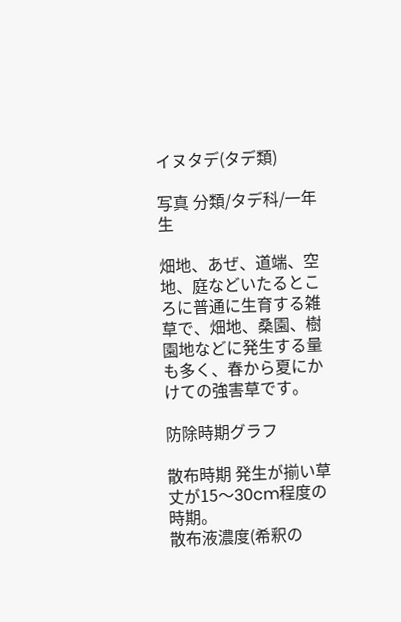イヌタデ(タデ類)

写真 分類/タデ科/一年生

畑地、あぜ、道端、空地、庭などいたるところに普通に生育する雑草で、畑地、桑園、樹園地などに発生する量も多く、春から夏にかけての強害草です。

防除時期グラフ

散布時期 発生が揃い草丈が15〜30cm程度の時期。
散布液濃度(希釈の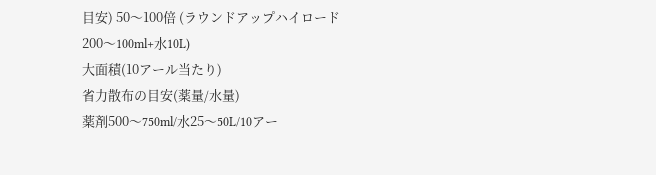目安) 50〜100倍 (ラウンドアップハイロード200〜100ml+水10L)
大面積(10アール当たり)
省力散布の目安(薬量/水量)
薬剤500〜750ml/水25〜50L/10アー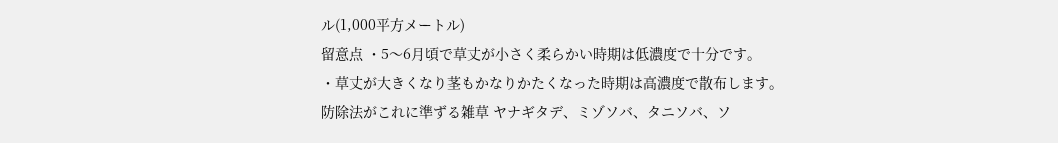ル(1,000平方メートル)
留意点 ・5〜6月頃で草丈が小さく柔らかい時期は低濃度で十分です。
・草丈が大きくなり茎もかなりかたくなった時期は高濃度で散布します。
防除法がこれに準ずる雑草 ヤナギタデ、ミゾソバ、タニソバ、ソ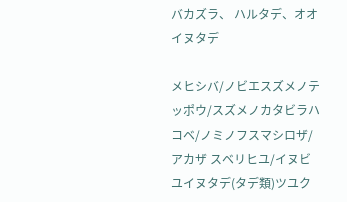バカズラ、 ハルタデ、オオイヌタデ

メヒシバ/ノビエスズメノテッポウ/スズメノカタビラハコベ/ノミノフスマシロザ/アカザ スベリヒユ/イヌビユイヌタデ(タデ類)ツユク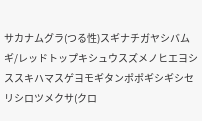サカナムグラ(つる性)スギナチガヤシバムギ/レッドトップキシュウスズメノヒエヨシススキハマスゲヨモギタンポポギシギシセリシロツメクサ(クロ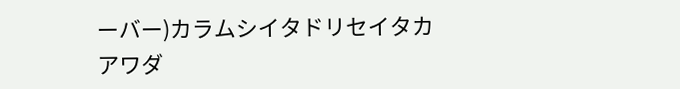ーバー)カラムシイタドリセイタカアワダ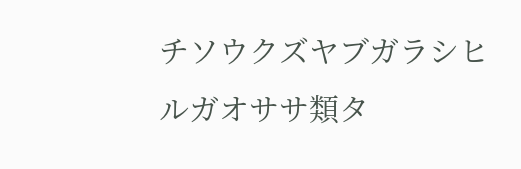チソウクズヤブガラシヒルガオササ類タ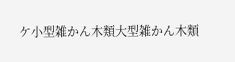ケ小型雑かん木類大型雑かん木類